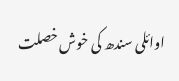اوائلی سندھ کی خوش خصلت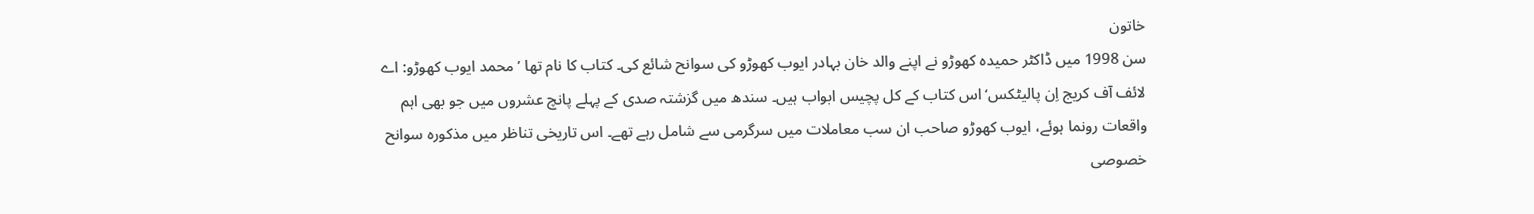خاتون
سن 1998 میں ڈاکٹر حمیدہ کھوڑو نے اپنے والد خان بہادر ایوب کھوڑو کی سوانح شائع کی۔ کتاب کا نام تھا ’محمد ایوب کھوڑو: اے لائف آف کریج اِن پالیٹکس‘ اس کتاب کے کل پچیس ابواب ہیں۔ سندھ میں گزشتہ صدی کے پہلے پانچ عشروں میں جو بھی اہم واقعات رونما ہوئے، ایوب کھوڑو صاحب ان سب معاملات میں سرگرمی سے شامل رہے تھے۔ اس تاریخی تناظر میں مذکورہ سوانح خصوصی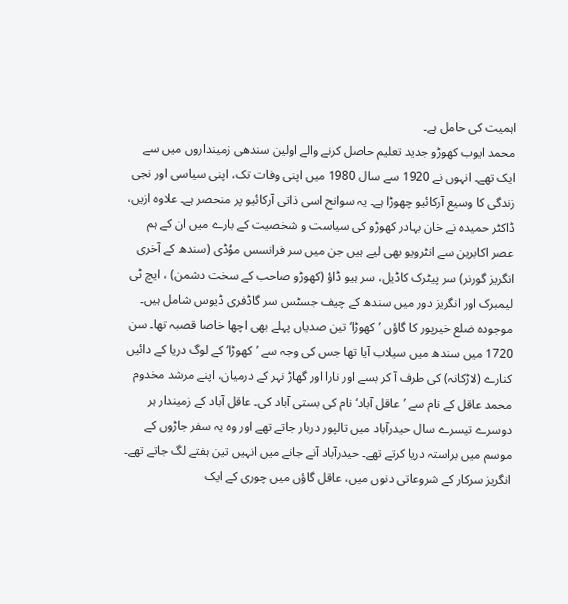اہمیت کی حامل ہے۔
محمد ایوب کھوڑو جدید تعلیم حاصل کرنے والے اولین سندھی زمینداروں میں سے ایک تھے۔ انہوں نے 1920 سے سال 1980 میں اپنی وفات تک، اپنی سیاسی اور نجی زندگی کا وسیع آرکائیو چھوڑا ہے۔ یہ سوانح اسی ذاتی آرکائیو پر منحصر ہے۔ علاوہ ازیں، ڈاکٹر حمیدہ نے خان بہادر کھوڑو کی سیاست و شخصیت کے بارے میں ان کے ہم عصر اکابرین سے انٹرویو بھی لیے ہیں جن میں سر فرانسس موُڈی (سندھ کے آخری انگریز گورنر) سر پیٹرک کاڈیل، سر ہیو ڈاؤ (کھوڑو صاحب کے سخت دشمن) ، ایچ ٹی لیمبرک اور انگریز دور میں سندھ کے چیف جسٹس سر گاڈفری ڈیوس شامل ہیں۔
موجودہ ضلع خیرپور کا گاؤں ’کھوڑا‘ تین صدیاں پہلے بھی اچھا خاصا قصبہ تھا۔ سن 1720 میں سندھ میں سیلاب آیا تھا جس کی وجہ سے ’کھوڑا‘ کے لوگ دریا کے دائیں کنارے (لاڑکانہ) کی طرف آ کر بسے اور نارا اور گھاڑ نہر کے درمیان، اپنے مرشد مخدوم محمد عاقل کے نام سے ’عاقل آباد‘ نام کی بستی آباد کی۔ عاقل آباد کے زمیندار ہر دوسرے تیسرے سال حیدرآباد میں تالپور دربار جاتے تھے اور وہ یہ سفر جاڑوں کے موسم میں براستہ دریا کرتے تھے۔ حیدرآباد آنے جانے میں انہیں تین ہفتے لگ جاتے تھے۔
انگریز سرکار کے شروعاتی دنوں میں، عاقل گاؤں میں چوری کے ایک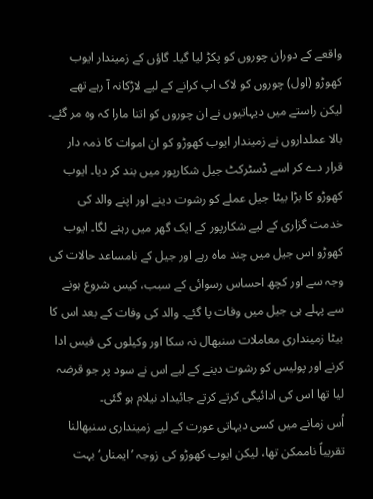واقعے کے دوران چوروں کو پکڑ لیا گیا۔ گاؤں کے زمیندار ایوب کھوڑو (اول) چوروں کو لاک اپ کرانے کے لیے لاڑکانہ آ رہے تھے لیکن راستے میں دیہاتیوں نے ان چوروں کو اتنا مارا کہ وہ مر گئے۔ بالا عملداروں نے زمیندار ایوب کھوڑو کو ان اموات کا ذمہ دار قرار دے کر اسے ڈسٹرکٹ جیل شکارپور میں بند کر دیا۔ ایوب کھوڑو کا بڑا بیٹا جیل عملے کو رشوت دینے اور اپنے والد کی خدمت گزاری کے لیے شکارپور کے ایک گھر میں رہنے لگا۔ ایوب کھوڑو اس جیل میں چند ماہ رہے اور جیل کے نامساعد حالات کی وجہ سے اور کچھ احساس رسوائی کے سبب، کیس شروع ہونے سے پہلے ہی جیل میں وفات پا گئے۔ والد کی وفات کے بعد اس کا بیٹا زمینداری معاملات سنبھال نہ سکا اور وکیلوں کی فیس ادا کرنے اور پولیس کو رشوت دینے کے لیے اس نے سود پر جو قرضہ لیا تھا اس کی ادائیگی کرتے کرتے جائیداد نیلام ہو گئی۔
اُس زمانے میں کسی دیہاتی عورت کے لیے زمینداری سنبھالنا تقریباً ناممکن تھا، لیکن ایوب کھوڑو کی زوجہ ’ایمناں‘ بہت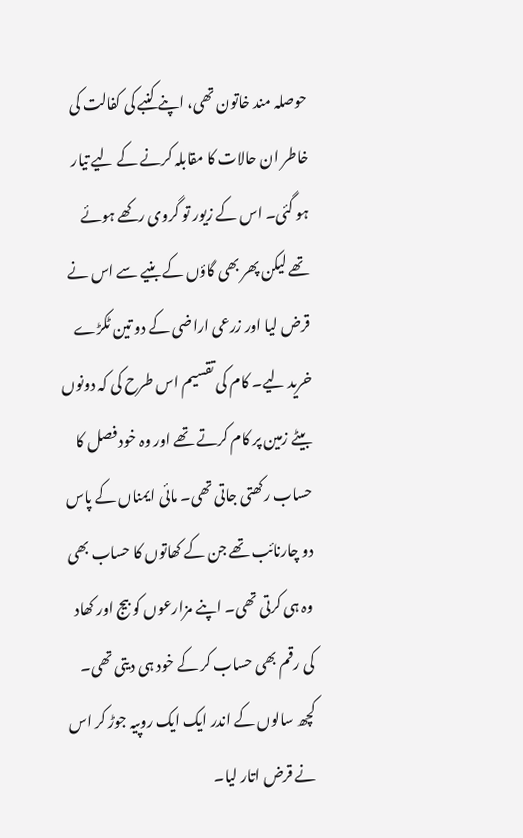حوصلہ مند خاتون تھی، اپنے کنبے کی کفالت کی خاطر ان حالات کا مقابلہ کرنے کے لیے تیار ہو گئی۔ اس کے زیور تو گروی رکھے ہوئے تھے لیکن پھر بھی گاؤں کے بنیے سے اس نے قرض لیا اور زرعی اراضی کے دو تین ٹکڑے خرید لیے۔ کام کی تقسیم اس طرح کی کہ دونوں بیٹے زمین پر کام کرتے تھے اور وہ خود فصل کا حساب رکھتی جاتی تھی۔ مائی ایمناں کے پاس دو چارنائب تھے جن کے کھاتوں کا حساب بھی وہ ہی کرتی تھی۔ اپنے مزارعوں کو بیج اور کھاد کی رقم بھی حساب کر کے خود ہی دیتی تھی۔ کچھ سالوں کے اندر ایک ایک روپیہ جوڑ کر اس نے قرض اتار لیا۔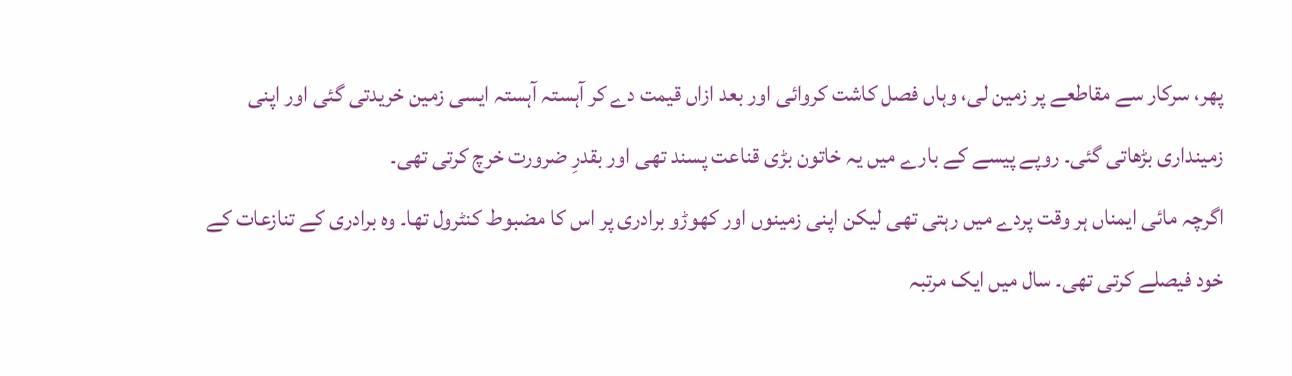پھر، سرکار سے مقاطعے پر زمین لی، وہاں فصل کاشت کروائی اور بعد ازاں قیمت دے کر آہستہ آہستہ ایسی زمین خریدتی گئی اور اپنی زمینداری بڑھاتی گئی۔ روپے پیسے کے بارے میں یہ خاتون بڑی قناعت پسند تھی اور بقدرِ ضرورت خرچ کرتی تھی۔
اگرچہ مائی ایمناں ہر وقت پردے میں رہتی تھی لیکن اپنی زمینوں اور کھوڑو برادری پر اس کا مضبوط کنٹرول تھا۔ وہ برادری کے تنازعات کے خود فیصلے کرتی تھی۔ سال میں ایک مرتبہ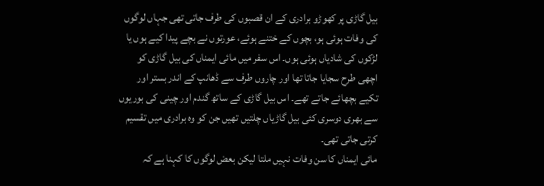بیل گاڑی پر کھوڑو برادری کے ان قصبوں کی طرف جاتی تھی جہاں لوگوں کی وفات ہوئی ہو، بچوں کے ختنے ہوئے، عورتوں نے بچے پیدا کیے ہوں یا لڑکوں کی شادیاں ہوئی ہوں۔ اس سفر میں مائی ایمناں کی بیل گاڑی کو اچھی طرح سجایا جاتا تھا اور چاروں طرف سے ڈھانپ کے اندر بستر اور تکیے بچھائے جاتے تھے۔ اس بیل گاڑی کے ساتھ گندم اور چینی کی بوریوں سے بھری دوسری کئی بیل گاڑیاں چلتیں تھیں جن کو وہ برادری میں تقسیم کرتی جاتی تھی۔
مائی ایمناں کا سن وفات نہیں ملتا لیکن بعض لوگوں کا کہنا ہے کہ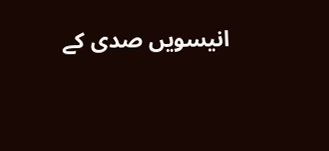انیسویں صدی کے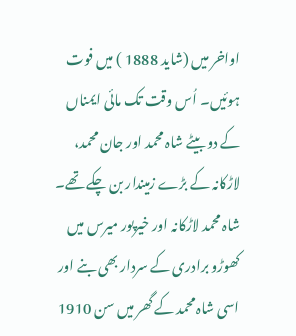اواخر میں (شاید 1888 ) میں فوت ہوئیں۔ اُس وقت تک مائی ایمناں کے دو بیٹے شاہ محمد اور جان محمد، لاڑکانہ کے بڑے زمیندار بن چکے تھے۔ شاہ محمد لاڑکانہ اور خیرپور میرس میں کھوڑو برادری کے سردار بھی بنے اور اسی شاہ محمد کے گھر میں سن 1910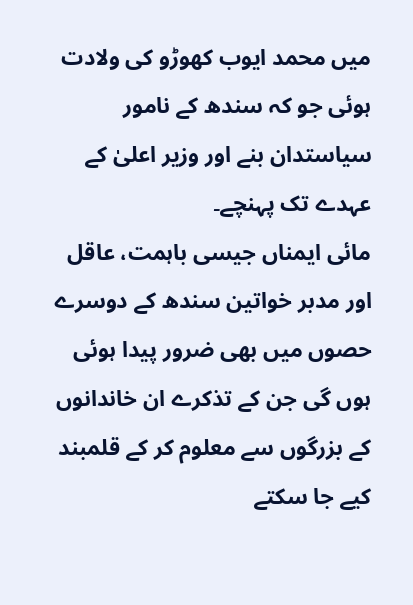میں محمد ایوب کھوڑو کی ولادت ہوئی جو کہ سندھ کے نامور سیاستدان بنے اور وزیر اعلیٰ کے عہدے تک پہنچے۔
مائی ایمناں جیسی باہمت، عاقل اور مدبر خواتین سندھ کے دوسرے حصوں میں بھی ضرور پیدا ہوئی ہوں گی جن کے تذکرے ان خاندانوں کے بزرگوں سے معلوم کر کے قلمبند کیے جا سکتے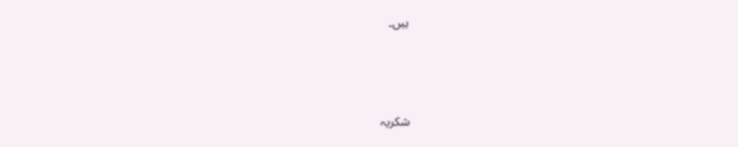ہیں۔



شکریہ